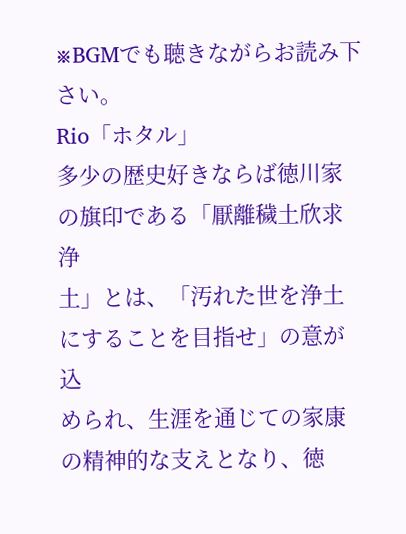※BGMでも聴きながらお読み下さい。
Rio「ホタル」
多少の歴史好きならば徳川家の旗印である「厭離穢土欣求浄
土」とは、「汚れた世を浄土にすることを目指せ」の意が込
められ、生涯を通じての家康の精神的な支えとなり、徳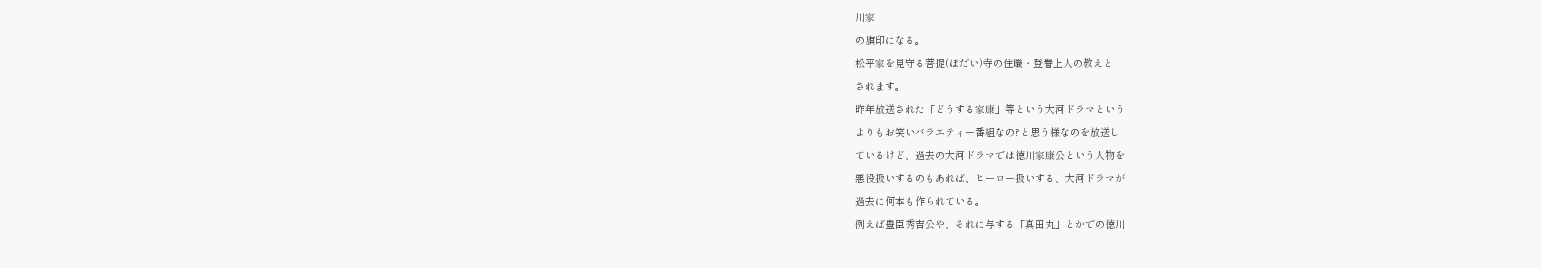川家
の旗印になる。
松平家を見守る菩提(ぼだい)寺の住職・登譽上人の教えと
されます。
昨年放送された「どうする家康」等という大河ドラマという
よりもお笑いバラエティー番組なの?と思う様なのを放送し
ているけど、過去の大河ドラマでは徳川家康公という人物を
悪役扱いするのもあれば、ヒーロー扱いする、大河ドラマが
過去に何本も作られている。
例えば豊臣秀吉公や、それに与する「真田丸」とかでの徳川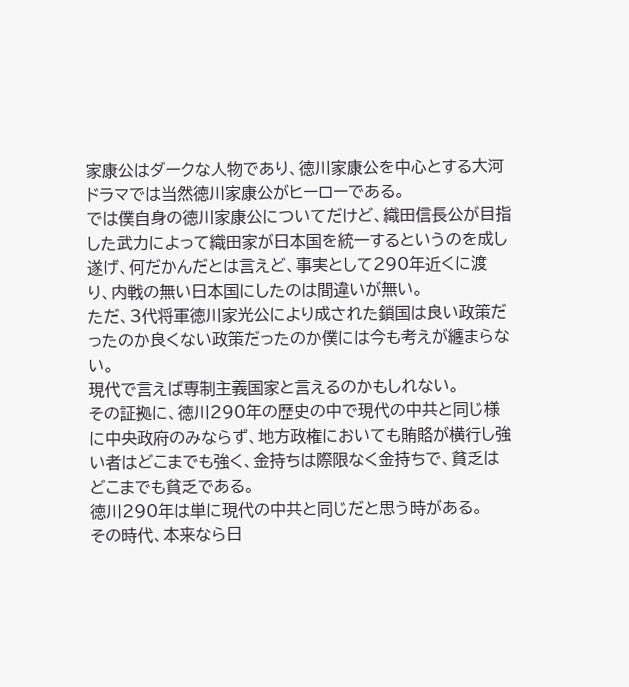家康公はダークな人物であり、徳川家康公を中心とする大河
ドラマでは当然徳川家康公がヒーローである。
では僕自身の徳川家康公についてだけど、織田信長公が目指
した武力によって織田家が日本国を統一するというのを成し
遂げ、何だかんだとは言えど、事実として290年近くに渡
り、内戦の無い日本国にしたのは間違いが無い。
ただ、3代将軍徳川家光公により成された鎖国は良い政策だ
ったのか良くない政策だったのか僕には今も考えが纏まらな
い。
現代で言えば専制主義国家と言えるのかもしれない。
その証拠に、徳川290年の歴史の中で現代の中共と同じ様
に中央政府のみならず、地方政権においても賄賂が横行し強
い者はどこまでも強く、金持ちは際限なく金持ちで、貧乏は
どこまでも貧乏である。
徳川290年は単に現代の中共と同じだと思う時がある。
その時代、本来なら日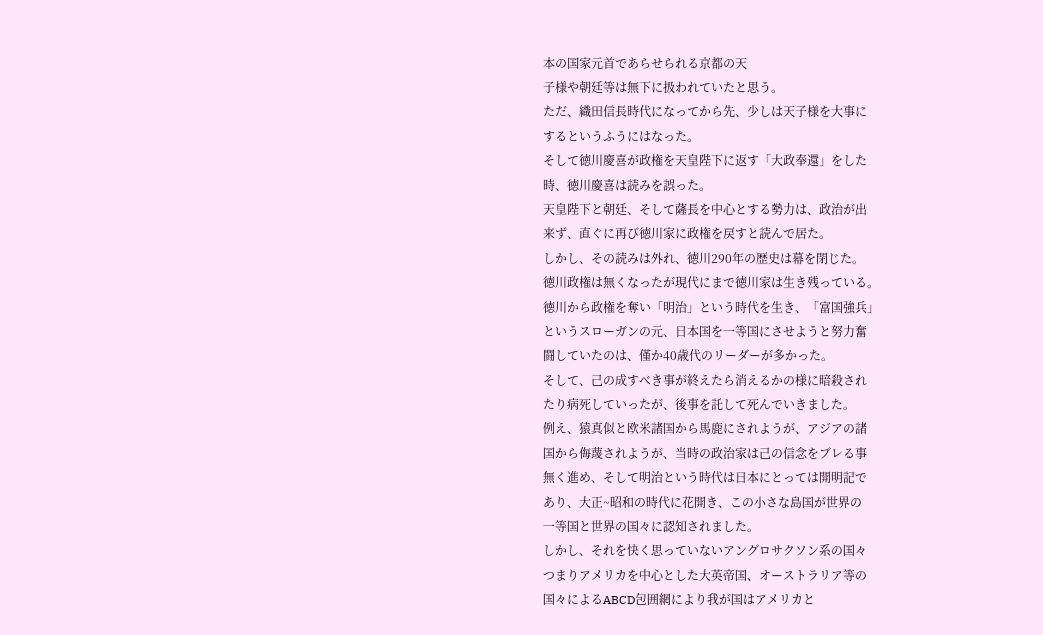本の国家元首であらせられる京都の天
子様や朝廷等は無下に扱われていたと思う。
ただ、織田信長時代になってから先、少しは天子様を大事に
するというふうにはなった。
そして徳川慶喜が政権を天皇陛下に返す「大政奉還」をした
時、徳川慶喜は読みを誤った。
天皇陛下と朝廷、そして薩長を中心とする勢力は、政治が出
来ず、直ぐに再び徳川家に政権を戻すと読んで居た。
しかし、その読みは外れ、徳川290年の歴史は幕を閉じた。
徳川政権は無くなったが現代にまで徳川家は生き残っている。
徳川から政権を奪い「明治」という時代を生き、「富国強兵」
というスローガンの元、日本国を一等国にさせようと努力奮
闘していたのは、僅か40歳代のリーダーが多かった。
そして、己の成すべき事が終えたら消えるかの様に暗殺され
たり病死していったが、後事を託して死んでいきました。
例え、猿真似と欧米諸国から馬鹿にされようが、アジアの諸
国から侮蔑されようが、当時の政治家は己の信念をブレる事
無く進め、そして明治という時代は日本にとっては開明記で
あり、大正~昭和の時代に花開き、この小さな島国が世界の
一等国と世界の国々に認知されました。
しかし、それを快く思っていないアングロサクソン系の国々
つまりアメリカを中心とした大英帝国、オーストラリア等の
国々によるABCD包囲網により我が国はアメリカと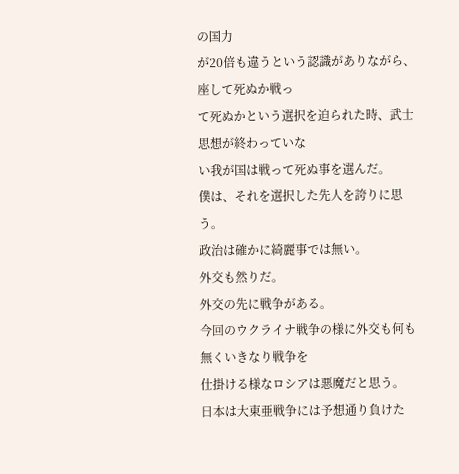の国力
が20倍も違うという認識がありながら、座して死ぬか戦っ
て死ぬかという選択を迫られた時、武士思想が終わっていな
い我が国は戦って死ぬ事を選んだ。
僕は、それを選択した先人を誇りに思う。
政治は確かに綺麗事では無い。
外交も然りだ。
外交の先に戦争がある。
今回のウクライナ戦争の様に外交も何も無くいきなり戦争を
仕掛ける様なロシアは悪魔だと思う。
日本は大東亜戦争には予想通り負けた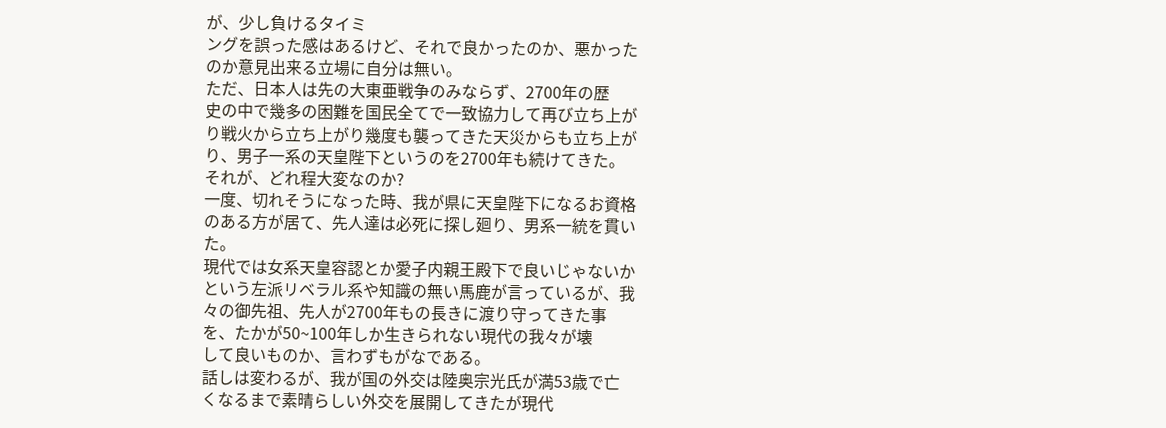が、少し負けるタイミ
ングを誤った感はあるけど、それで良かったのか、悪かった
のか意見出来る立場に自分は無い。
ただ、日本人は先の大東亜戦争のみならず、2700年の歴
史の中で幾多の困難を国民全てで一致協力して再び立ち上が
り戦火から立ち上がり幾度も襲ってきた天災からも立ち上が
り、男子一系の天皇陛下というのを2700年も続けてきた。
それが、どれ程大変なのか?
一度、切れそうになった時、我が県に天皇陛下になるお資格
のある方が居て、先人達は必死に探し廻り、男系一統を貫い
た。
現代では女系天皇容認とか愛子内親王殿下で良いじゃないか
という左派リベラル系や知識の無い馬鹿が言っているが、我
々の御先祖、先人が2700年もの長きに渡り守ってきた事
を、たかが50~100年しか生きられない現代の我々が壊
して良いものか、言わずもがなである。
話しは変わるが、我が国の外交は陸奥宗光氏が満53歳で亡
くなるまで素晴らしい外交を展開してきたが現代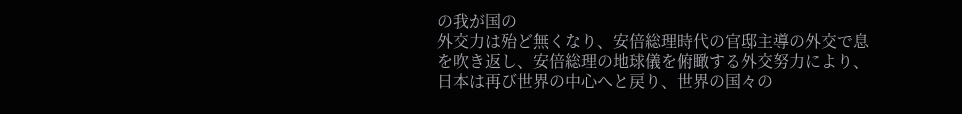の我が国の
外交力は殆ど無くなり、安倍総理時代の官邸主導の外交で息
を吹き返し、安倍総理の地球儀を俯瞰する外交努力により、
日本は再び世界の中心へと戻り、世界の国々の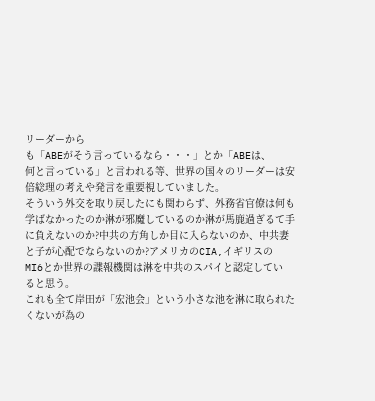リーダーから
も「ABEがそう言っているなら・・・」とか「ABEは、
何と言っている」と言われる等、世界の国々のリーダーは安
倍総理の考えや発言を重要視していました。
そういう外交を取り戻したにも関わらず、外務省官僚は何も
学ばなかったのか淋が邪魔しているのか淋が馬鹿過ぎるて手
に負えないのか?中共の方角しか目に入らないのか、中共妻
と子が心配でならないのか?アメリカのCIA,イギリスの
MI6とか世界の諜報機関は淋を中共のスパイと認定してい
ると思う。
これも全て岸田が「宏池会」という小さな池を淋に取られた
くないが為の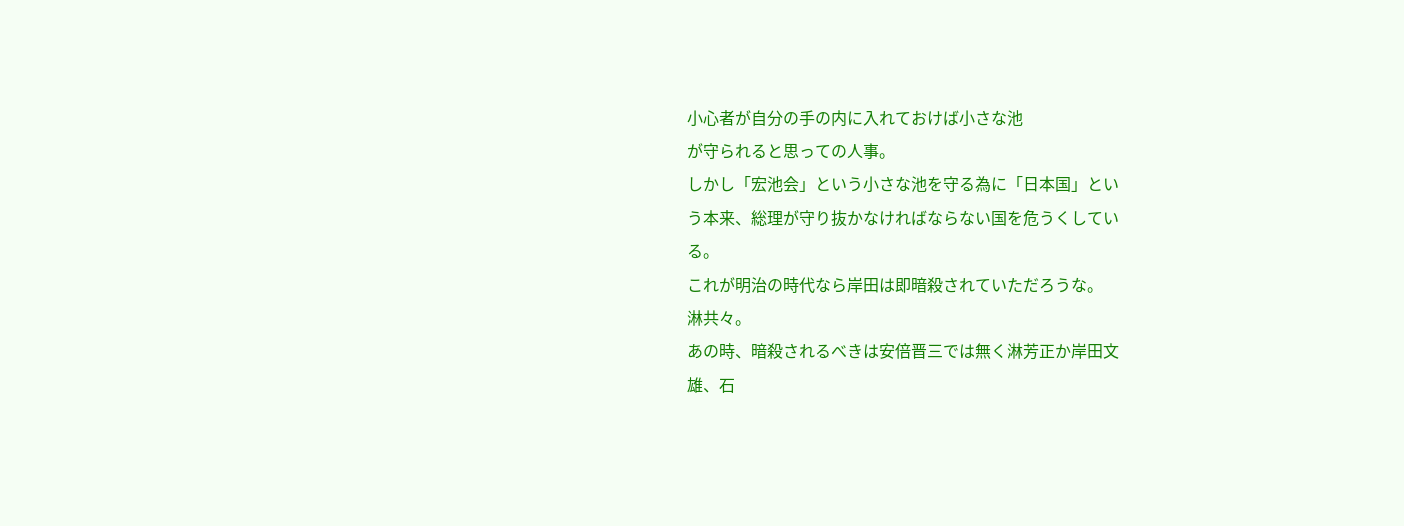小心者が自分の手の内に入れておけば小さな池
が守られると思っての人事。
しかし「宏池会」という小さな池を守る為に「日本国」とい
う本来、総理が守り抜かなければならない国を危うくしてい
る。
これが明治の時代なら岸田は即暗殺されていただろうな。
淋共々。
あの時、暗殺されるべきは安倍晋三では無く淋芳正か岸田文
雄、石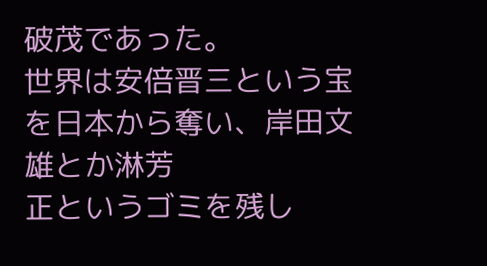破茂であった。
世界は安倍晋三という宝を日本から奪い、岸田文雄とか淋芳
正というゴミを残し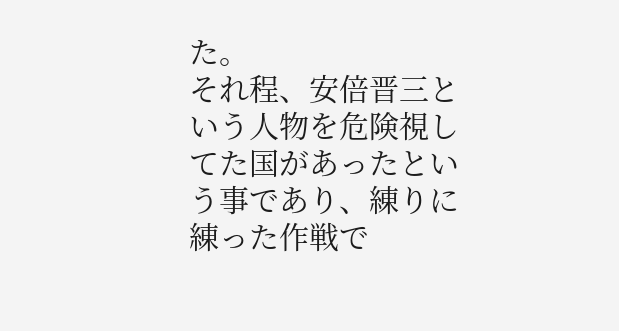た。
それ程、安倍晋三という人物を危険視してた国があったとい
う事であり、練りに練った作戦で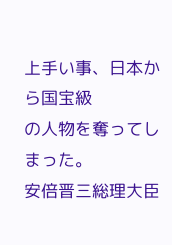上手い事、日本から国宝級
の人物を奪ってしまった。
安倍晋三総理大臣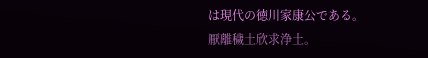は現代の徳川家康公である。
厭離穢土欣求浄土。